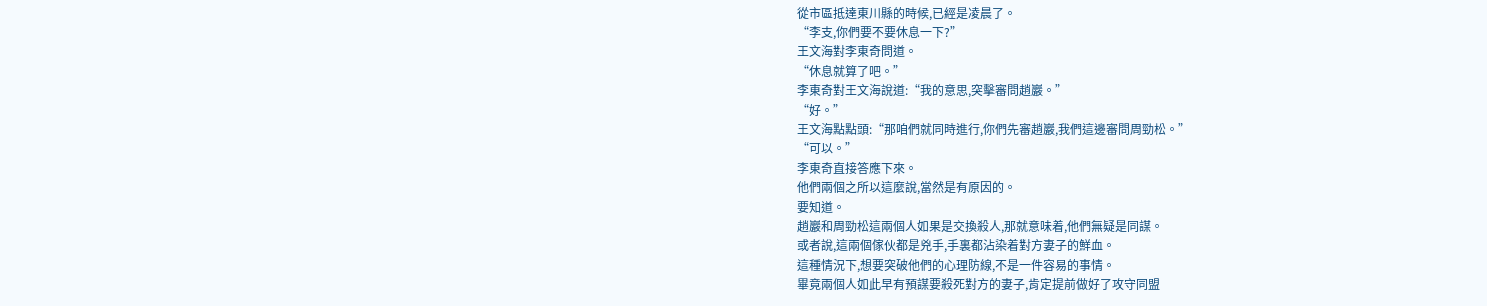從市區抵達東川縣的時候,已經是凌晨了。
“李支,你們要不要休息一下?”
王文海對李東奇問道。
“休息就算了吧。”
李東奇對王文海說道:“我的意思,突擊審問趙巖。”
“好。”
王文海點點頭:“那咱們就同時進行,你們先審趙巖,我們這邊審問周勁松。”
“可以。”
李東奇直接答應下來。
他們兩個之所以這麼說,當然是有原因的。
要知道。
趙巖和周勁松這兩個人如果是交換殺人,那就意味着,他們無疑是同謀。
或者說,這兩個傢伙都是兇手,手裏都沾染着對方妻子的鮮血。
這種情況下,想要突破他們的心理防線,不是一件容易的事情。
畢竟兩個人如此早有預謀要殺死對方的妻子,肯定提前做好了攻守同盟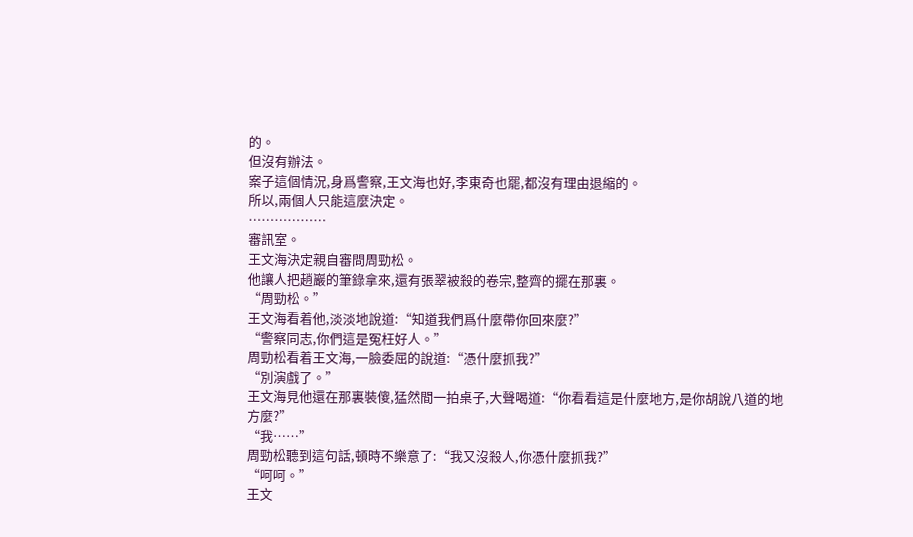的。
但沒有辦法。
案子這個情況,身爲警察,王文海也好,李東奇也罷,都沒有理由退縮的。
所以,兩個人只能這麼決定。
………………
審訊室。
王文海決定親自審問周勁松。
他讓人把趙巖的筆錄拿來,還有張翠被殺的卷宗,整齊的擺在那裏。
“周勁松。”
王文海看着他,淡淡地說道:“知道我們爲什麼帶你回來麼?”
“警察同志,你們這是冤枉好人。”
周勁松看着王文海,一臉委屈的說道:“憑什麼抓我?”
“別演戲了。”
王文海見他還在那裏裝傻,猛然間一拍桌子,大聲喝道:“你看看這是什麼地方,是你胡說八道的地方麼?”
“我……”
周勁松聽到這句話,頓時不樂意了:“我又沒殺人,你憑什麼抓我?”
“呵呵。”
王文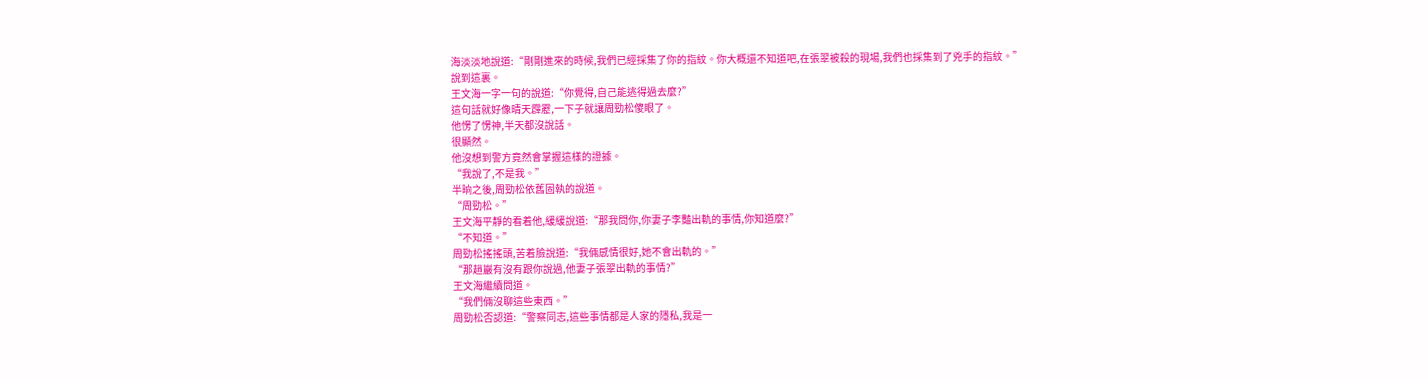海淡淡地說道:“剛剛進來的時候,我們已經採集了你的指紋。你大概還不知道吧,在張翠被殺的現場,我們也採集到了兇手的指紋。”
說到這裏。
王文海一字一句的說道:“你覺得,自己能逃得過去麼?”
這句話就好像晴天霹靂,一下子就讓周勁松傻眼了。
他愣了愣神,半天都沒說話。
很顯然。
他沒想到警方竟然會掌握這樣的證據。
“我說了,不是我。”
半晌之後,周勁松依舊固執的說道。
“周勁松。”
王文海平靜的看着他,緩緩說道:“那我問你,你妻子李豔出軌的事情,你知道麼?”
“不知道。”
周勁松搖搖頭,苦着臉說道:“我倆感情很好,她不會出軌的。”
“那趙巖有沒有跟你說過,他妻子張翠出軌的事情?”
王文海繼續問道。
“我們倆沒聊這些東西。”
周勁松否認道:“警察同志,這些事情都是人家的隱私,我是一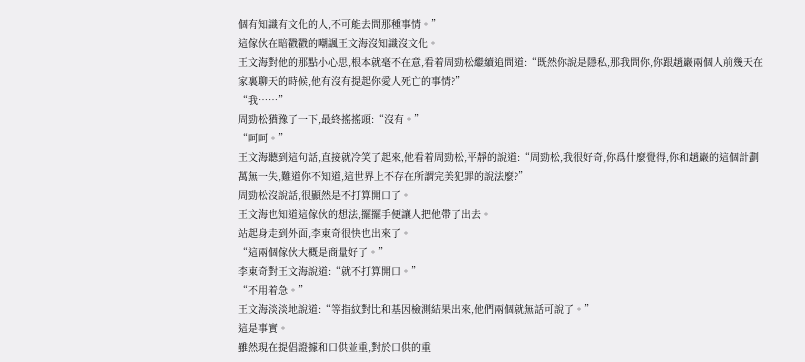個有知識有文化的人,不可能去問那種事情。”
這傢伙在暗戳戳的嘲諷王文海沒知識沒文化。
王文海對他的那點小心思,根本就毫不在意,看着周勁松繼續追問道:“既然你說是隱私,那我問你,你跟趙巖兩個人前幾天在家裏聊天的時候,他有沒有提起你愛人死亡的事情?”
“我……”
周勁松猶豫了一下,最終搖搖頭:“沒有。”
“呵呵。”
王文海聽到這句話,直接就冷笑了起來,他看着周勁松,平靜的說道:“周勁松,我很好奇,你爲什麼覺得,你和趙巖的這個計劃萬無一失,難道你不知道,這世界上不存在所謂完美犯罪的說法麼?”
周勁松沒說話,很顯然是不打算開口了。
王文海也知道這傢伙的想法,擺擺手便讓人把他帶了出去。
站起身走到外面,李東奇很快也出來了。
“這兩個傢伙大概是商量好了。”
李東奇對王文海說道:“就不打算開口。”
“不用着急。”
王文海淡淡地說道:“等指紋對比和基因檢測結果出來,他們兩個就無話可說了。”
這是事實。
雖然現在提倡證據和口供並重,對於口供的重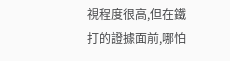視程度很高,但在鐵打的證據面前,哪怕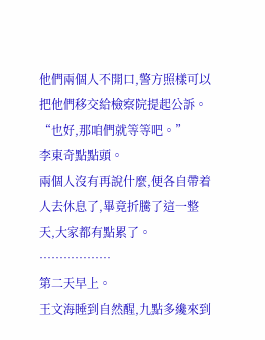他們兩個人不開口,警方照樣可以把他們移交給檢察院提起公訴。
“也好,那咱們就等等吧。”
李東奇點點頭。
兩個人沒有再說什麼,便各自帶着人去休息了,畢竟折騰了這一整天,大家都有點累了。
………………
第二天早上。
王文海睡到自然醒,九點多纔來到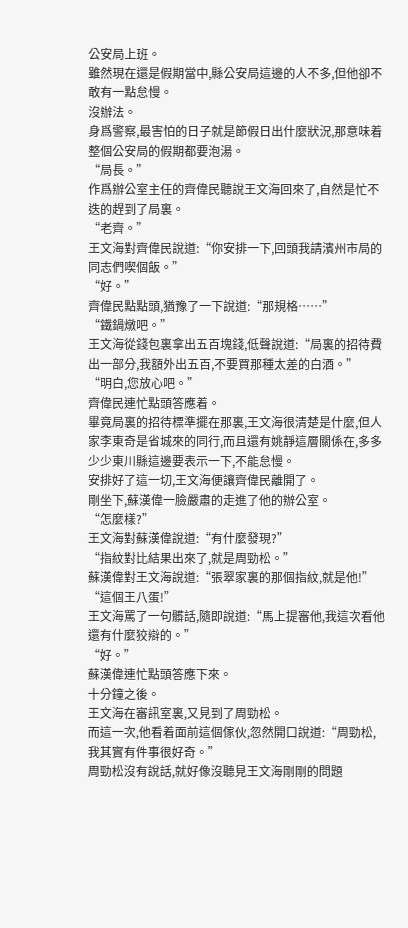公安局上班。
雖然現在還是假期當中,縣公安局這邊的人不多,但他卻不敢有一點怠慢。
沒辦法。
身爲警察,最害怕的日子就是節假日出什麼狀況,那意味着整個公安局的假期都要泡湯。
“局長。”
作爲辦公室主任的齊偉民聽說王文海回來了,自然是忙不迭的趕到了局裏。
“老齊。”
王文海對齊偉民說道:“你安排一下,回頭我請濱州市局的同志們喫個飯。”
“好。”
齊偉民點點頭,猶豫了一下說道:“那規格……”
“鐵鍋燉吧。”
王文海從錢包裏拿出五百塊錢,低聲說道:“局裏的招待費出一部分,我額外出五百,不要買那種太差的白酒。”
“明白,您放心吧。”
齊偉民連忙點頭答應着。
畢竟局裏的招待標準擺在那裏,王文海很清楚是什麼,但人家李東奇是省城來的同行,而且還有姚靜這層關係在,多多少少東川縣這邊要表示一下,不能怠慢。
安排好了這一切,王文海便讓齊偉民離開了。
剛坐下,蘇漢偉一臉嚴肅的走進了他的辦公室。
“怎麼樣?”
王文海對蘇漢偉說道:“有什麼發現?”
“指紋對比結果出來了,就是周勁松。”
蘇漢偉對王文海說道:“張翠家裏的那個指紋,就是他!”
“這個王八蛋!”
王文海罵了一句髒話,隨即說道:“馬上提審他,我這次看他還有什麼狡辯的。”
“好。”
蘇漢偉連忙點頭答應下來。
十分鐘之後。
王文海在審訊室裏,又見到了周勁松。
而這一次,他看着面前這個傢伙,忽然開口說道:“周勁松,我其實有件事很好奇。”
周勁松沒有說話,就好像沒聽見王文海剛剛的問題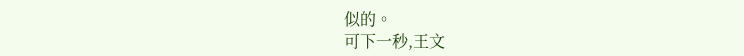似的。
可下一秒,王文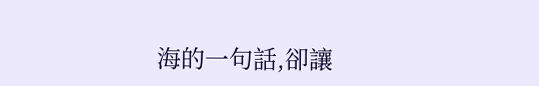海的一句話,卻讓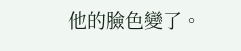他的臉色變了。